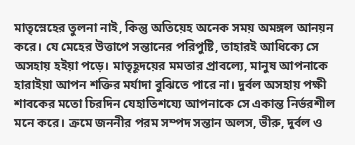মাতৃস্নেহের তুলনা নাই, কিন্তু অতিয়েহ অনেক সময় অমঙ্গল আনয়ন করে। যে মেহের উত্তাপে সন্তানের পরিপুষ্টি, তাহারই আধিক্যে সে অসহায় হইয়া পড়ে। মাতৃহূদয়ের মমতার প্রাবল্যে, মানুষ আপনাকে হারাইয়া আপন শক্তির মর্যাদা বুঝিতে পারে না। দুর্বল অসহায় পক্ষী শাবকের মতো চিরদিন যেহাতিশয্যে আপনাকে সে একান্ত নির্ভরশীল মনে করে। ক্রমে জননীর পরম সম্পদ সন্তান অলস, ভীরু, দুর্বল ও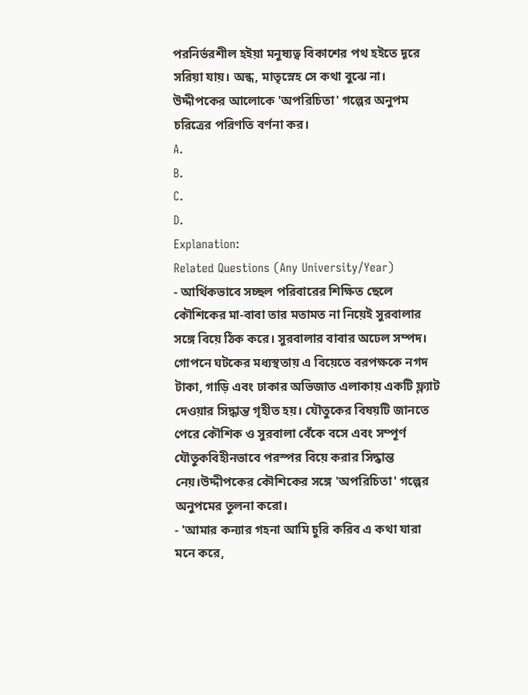পরনির্ভরশীল হইয়া মনুষ্যত্ব বিকাশের পথ হইতে দূরে সরিয়া যায়। অন্ধ, মাতৃস্নেহ সে কথা বুঝে না।
উদ্দীপকের আলোকে 'অপরিচিতা' গল্পের অনুপম চরিত্রের পরিণতি বর্ণনা কর।
A.
B.
C.
D.
Explanation:
Related Questions (Any University/Year)
- আর্থিকভাবে সচ্ছল পরিবারের শিক্ষিত ছেলে কৌশিকের মা-বাবা তার মতামত না নিয়েই সুরবালার সঙ্গে বিয়ে ঠিক করে। সুরবালার বাবার অঢেল সম্পদ। গোপনে ঘটকের মধ্যস্থতায় এ বিয়েতে বরপক্ষকে নগদ টাকা, গাড়ি এবং ঢাকার অভিজাত এলাকায় একটি ফ্ল্যাট দেওয়ার সিদ্ধান্ত গৃহীত হয়। যৌতুকের বিষয়টি জানতে পেরে কৌশিক ও সুরবালা বেঁকে বসে এবং সম্পূর্ণ যৌতুকবিহীনভাবে পরস্পর বিয়ে করার সিদ্ধান্ত নেয়।উদ্দীপকের কৌশিকের সঙ্গে 'অপরিচিতা' গল্পের অনুপমের তুলনা করো।
- 'আমার কন্যার গহনা আমি চুরি করিব এ কথা যারা মনে করে,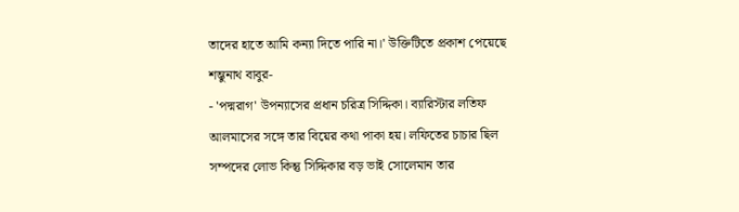তাদের হাতে আমি কন্যা দিতে পারি না।' উক্তিটিতে প্রকাশ পেয়েছে শম্ভুনাথ বাবুর-
- 'পদ্মরাগ' উপন্যাসের প্রধান চরিত্র সিদ্দিকা। ব্যারিস্টার লতিফ আলমাসের সঙ্গে তার বিয়ের কথা পাকা হয়। লফিতের চাচার ছিল সম্পদের লোভ কিন্তু সিদ্দিকার বড় ভাই সোলেমান তার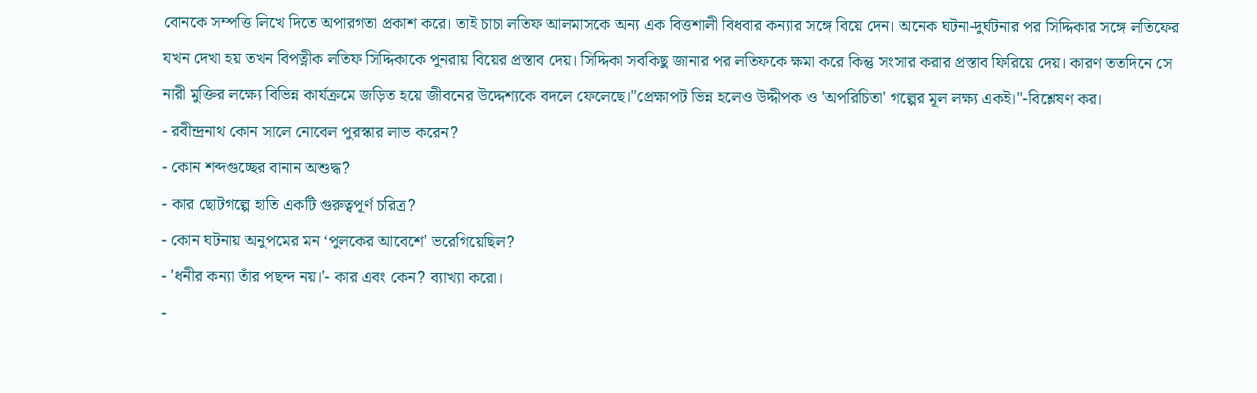বোনকে সম্পত্তি লিখে দিতে অপারগতা প্রকাশ করে। তাই চাচা লতিফ আলমাসকে অন্য এক বিত্তশালী বিধবার কন্যার সঙ্গে বিয়ে দেন। অনেক ঘটনা-দুর্ঘটনার পর সিদ্দিকার সঙ্গে লতিফের যখন দেখা হয় তখন বিপত্নীক লতিফ সিদ্দিকাকে পুনরায় বিয়ের প্রস্তাব দেয়। সিদ্দিকা সবকিছু জানার পর লতিফকে ক্ষমা করে কিন্তু সংসার করার প্রস্তাব ফিরিয়ে দেয়। কারণ ততদিনে সে নারী মুক্তির লক্ষ্যে বিভিন্ন কার্যক্রমে জড়িত হয়ে জীবনের উদ্দেশ্যকে বদলে ফেলেছে।"প্রেক্ষাপট ভিন্ন হলেও উদ্দীপক ও 'অপরিচিতা' গল্পের মূল লক্ষ্য একই।"-বিশ্লেষণ কর।
- রবীন্দ্রনাথ কোন সালে নোবেল পুরস্কার লাভ করেন?
- কোন শব্দগুচ্ছের বানান অশুদ্ধ?
- কার ছোটগল্পে হাতি একটি গুরুত্বপূর্ণ চরিত্র?
- কোন ঘটনায় অনুপমের মন ‘পুলকের আবেশে' ভরেগিয়েছিল?
- 'ধনীর কন্যা তাঁর পছন্দ নয়।'- কার এবং কেন? ব্যাখ্যা করো।
-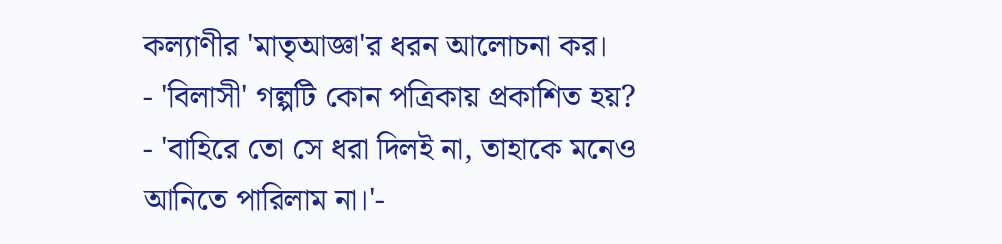কল্যাণীর 'মাতৃআজ্ঞা'র ধরন আলোচনা কর।
- 'বিলাসী' গল্পটি কোন পত্রিকায় প্রকাশিত হয়?
- 'বাহিরে তো সে ধরা দিলই না, তাহাকে মনেও আনিতে পারিলাম না।'-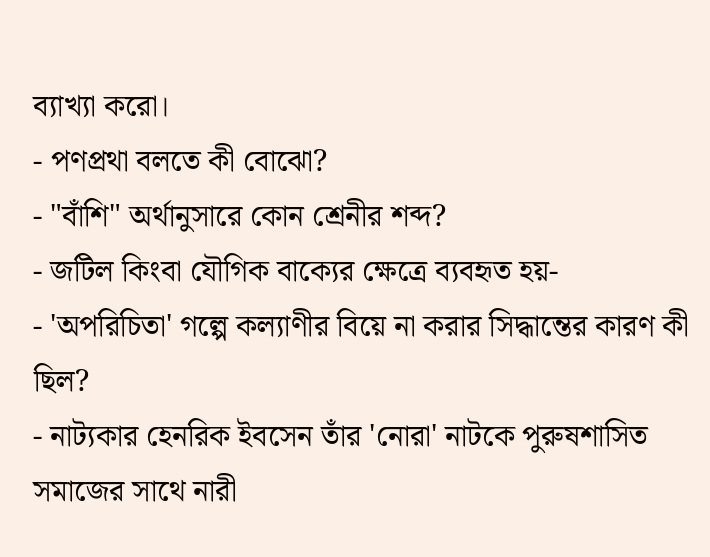ব্যাখ্যা করো।
- পণপ্রথা বলতে কী বোঝো?
- "বাঁশি" অর্থানুসারে কোন শ্রেনীর শব্দ?
- জটিল কিংবা যৌগিক বাক্যের ক্ষেত্রে ব্যবহৃত হয়-
- 'অপরিচিতা' গল্পে কল্যাণীর বিয়ে না করার সিদ্ধান্তের কারণ কী ছিল?
- নাট্যকার হেনরিক ইবসেন তাঁর 'নোরা' নাটকে পুরুষশাসিত সমাজের সাথে নারী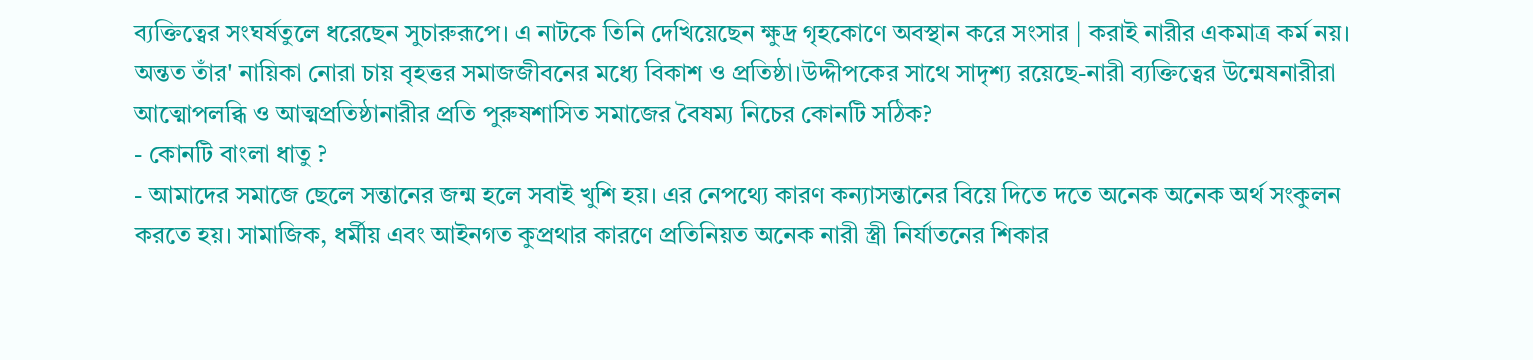ব্যক্তিত্বের সংঘর্ষতুলে ধরেছেন সুচারুরূপে। এ নাটকে তিনি দেখিয়েছেন ক্ষুদ্র গৃহকোণে অবস্থান করে সংসার | করাই নারীর একমাত্র কর্ম নয়। অন্তত তাঁর' নায়িকা নোরা চায় বৃহত্তর সমাজজীবনের মধ্যে বিকাশ ও প্রতিষ্ঠা।উদ্দীপকের সাথে সাদৃশ্য রয়েছে-নারী ব্যক্তিত্বের উন্মেষনারীরা আত্মোপলব্ধি ও আত্মপ্রতিষ্ঠানারীর প্রতি পুরুষশাসিত সমাজের বৈষম্য নিচের কোনটি সঠিক?
- কোনটি বাংলা ধাতু ?
- আমাদের সমাজে ছেলে সন্তানের জন্ম হলে সবাই খুশি হয়। এর নেপথ্যে কারণ কন্যাসন্তানের বিয়ে দিতে দতে অনেক অনেক অর্থ সংকুলন করতে হয়। সামাজিক, ধর্মীয় এবং আইনগত কুপ্রথার কারণে প্রতিনিয়ত অনেক নারী স্ত্রী নির্যাতনের শিকার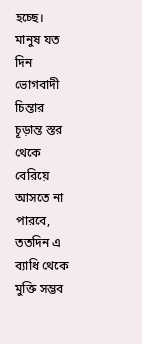হচ্ছে। মানুষ যত দিন ভোগবাদী চিন্তার চূড়ান্ত স্তর থেকে বেরিয়ে আসতে না পারবে, ততদিন এ ব্যাধি থেকে মুক্তি সম্ভব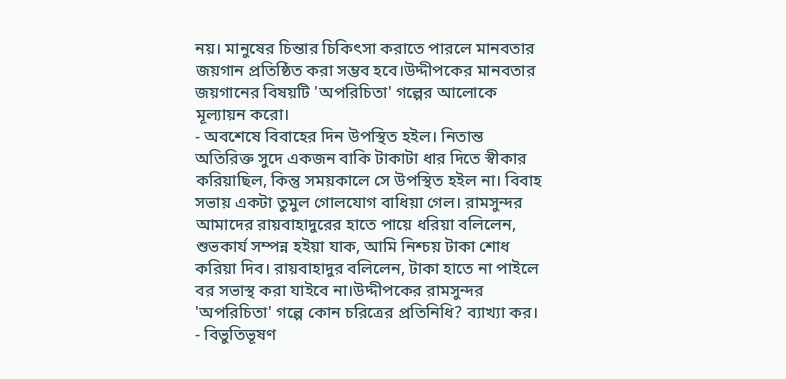নয়। মানুষের চিন্তার চিকিৎসা করাতে পারলে মানবতার জয়গান প্রতিষ্ঠিত করা সম্ভব হবে।উদ্দীপকের মানবতার জয়গানের বিষয়টি 'অপরিচিতা' গল্পের আলোকে মূল্যায়ন করো।
- অবশেষে বিবাহের দিন উপস্থিত হইল। নিতান্ত অতিরিক্ত সুদে একজন বাকি টাকাটা ধার দিতে স্বীকার করিয়াছিল, কিন্তু সময়কালে সে উপস্থিত হইল না। বিবাহ সভায় একটা তুমুল গোলযোগ বাধিয়া গেল। রামসুন্দর আমাদের রায়বাহাদুরের হাতে পায়ে ধরিয়া বলিলেন, শুভকার্য সম্পন্ন হইয়া যাক, আমি নিশ্চয় টাকা শোধ করিয়া দিব। রায়বাহাদুর বলিলেন, টাকা হাতে না পাইলে বর সভাস্থ করা যাইবে না।উদ্দীপকের রামসুন্দর 'অপরিচিতা' গল্পে কোন চরিত্রের প্রতিনিধি? ব্যাখ্যা কর।
- বিভুতিভূষণ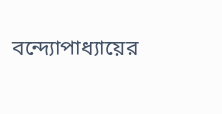বন্দ্যোপাধ্যায়ের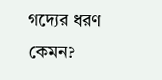গদ্যের ধরণ কেমন?